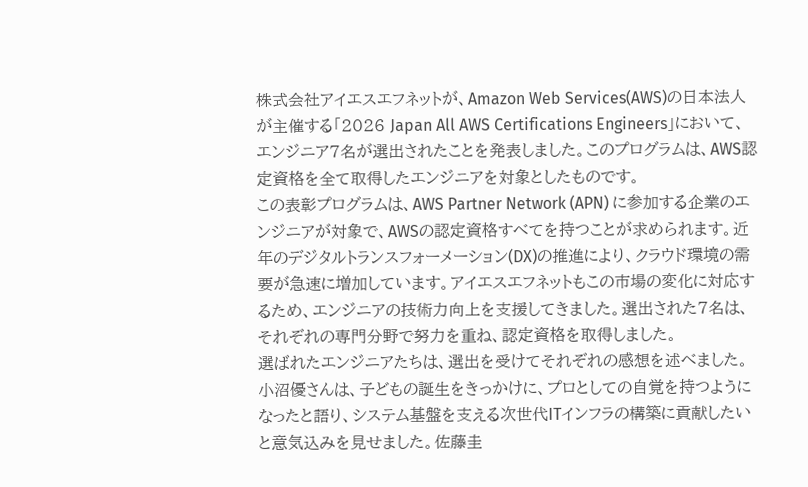株式会社アイエスエフネットが、Amazon Web Services(AWS)の日本法人が主催する「2026 Japan All AWS Certifications Engineers」において、エンジニア7名が選出されたことを発表しました。このプログラムは、AWS認定資格を全て取得したエンジニアを対象としたものです。
この表彰プログラムは、AWS Partner Network (APN) に参加する企業のエンジニアが対象で、AWSの認定資格すべてを持つことが求められます。近年のデジタルトランスフォーメーション(DX)の推進により、クラウド環境の需要が急速に増加しています。アイエスエフネットもこの市場の変化に対応するため、エンジニアの技術力向上を支援してきました。選出された7名は、それぞれの専門分野で努力を重ね、認定資格を取得しました。
選ばれたエンジニアたちは、選出を受けてそれぞれの感想を述べました。小沼優さんは、子どもの誕生をきっかけに、プロとしての自覚を持つようになったと語り、システム基盤を支える次世代ITインフラの構築に貢献したいと意気込みを見せました。佐藤圭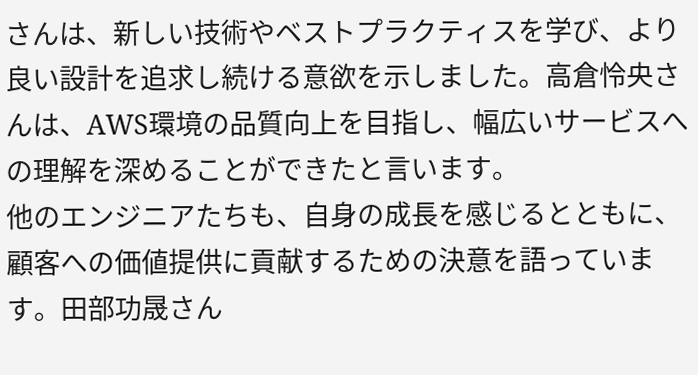さんは、新しい技術やベストプラクティスを学び、より良い設計を追求し続ける意欲を示しました。高倉怜央さんは、AWS環境の品質向上を目指し、幅広いサービスへの理解を深めることができたと言います。
他のエンジニアたちも、自身の成長を感じるとともに、顧客への価値提供に貢献するための決意を語っています。田部功晟さん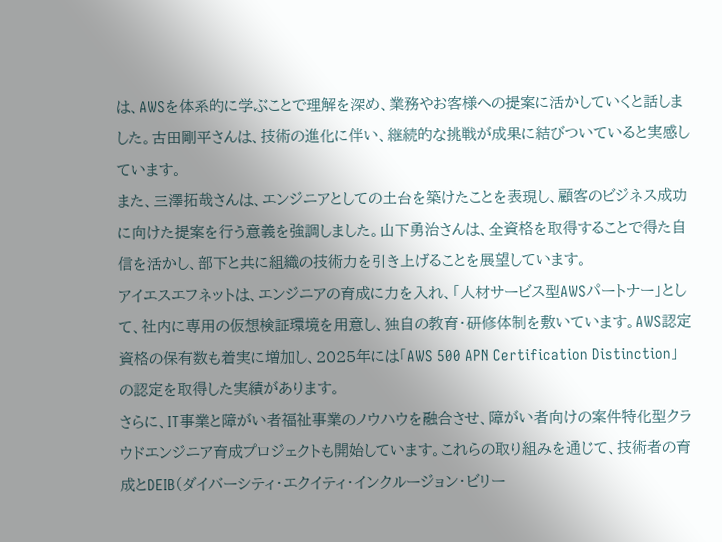は、AWSを体系的に学ぶことで理解を深め、業務やお客様への提案に活かしていくと話しました。古田剛平さんは、技術の進化に伴い、継続的な挑戦が成果に結びついていると実感しています。
また、三澤拓哉さんは、エンジニアとしての土台を築けたことを表現し、顧客のビジネス成功に向けた提案を行う意義を強調しました。山下勇治さんは、全資格を取得することで得た自信を活かし、部下と共に組織の技術力を引き上げることを展望しています。
アイエスエフネットは、エンジニアの育成に力を入れ、「人材サービス型AWSパートナー」として、社内に専用の仮想検証環境を用意し、独自の教育・研修体制を敷いています。AWS認定資格の保有数も着実に増加し、2025年には「AWS 500 APN Certification Distinction」の認定を取得した実績があります。
さらに、IT事業と障がい者福祉事業のノウハウを融合させ、障がい者向けの案件特化型クラウドエンジニア育成プロジェクトも開始しています。これらの取り組みを通じて、技術者の育成とDEIB(ダイバーシティ・エクイティ・インクルージョン・ビリー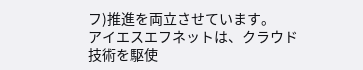フ)推進を両立させています。
アイエスエフネットは、クラウド技術を駆使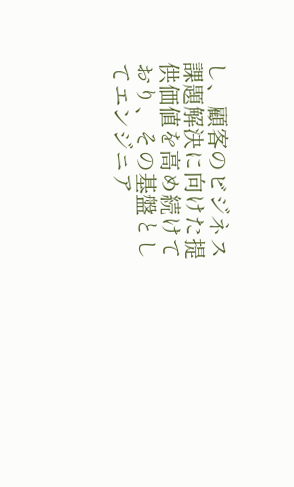し、顧客のビジネス課題解決に向けた提供価値を高め続けており、その基盤としてエンジニア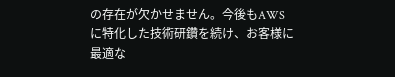の存在が欠かせません。今後もAWSに特化した技術研鑽を続け、お客様に最適な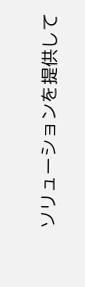ソリューションを提供して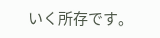いく所存です。